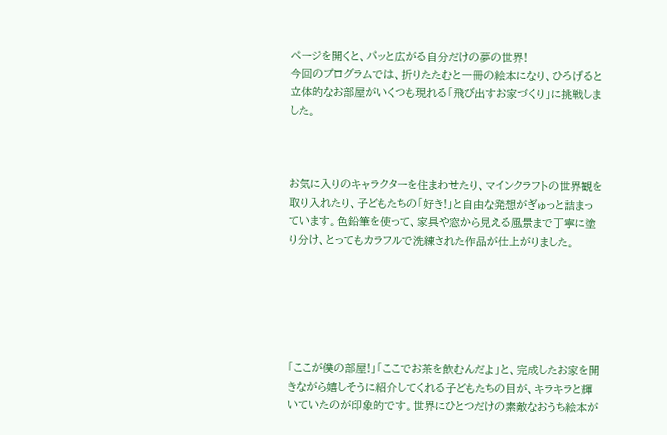ページを開くと、パッと広がる自分だけの夢の世界!
今回のプログラムでは、折りたたむと一冊の絵本になり、ひろげると立体的なお部屋がいくつも現れる「飛び出すお家づくり」に挑戦しました。



お気に入りのキャラクターを住まわせたり、マインクラフトの世界観を取り入れたり、子どもたちの「好き!」と自由な発想がぎゅっと詰まっています。色鉛筆を使って、家具や窓から見える風景まで丁寧に塗り分け、とってもカラフルで洗練された作品が仕上がりました。






「ここが僕の部屋!」「ここでお茶を飲むんだよ」と、完成したお家を開きながら嬉しそうに紹介してくれる子どもたちの目が、キラキラと輝いていたのが印象的です。世界にひとつだけの素敵なおうち絵本が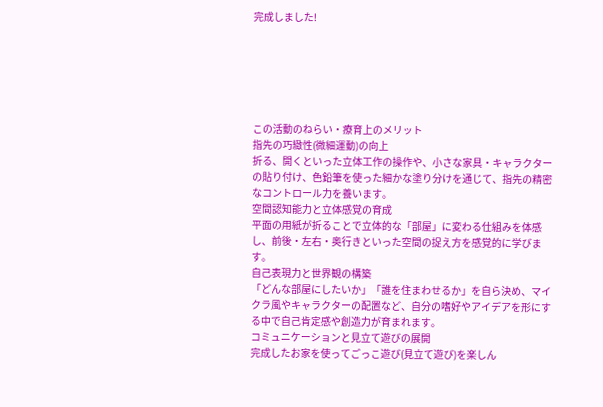完成しました!






この活動のねらい・療育上のメリット
指先の巧緻性(微細運動)の向上
折る、開くといった立体工作の操作や、小さな家具・キャラクターの貼り付け、色鉛筆を使った細かな塗り分けを通じて、指先の精密なコントロール力を養います。
空間認知能力と立体感覚の育成
平面の用紙が折ることで立体的な「部屋」に変わる仕組みを体感し、前後・左右・奥行きといった空間の捉え方を感覚的に学びます。
自己表現力と世界観の構築
「どんな部屋にしたいか」「誰を住まわせるか」を自ら決め、マイクラ風やキャラクターの配置など、自分の嗜好やアイデアを形にする中で自己肯定感や創造力が育まれます。
コミュニケーションと見立て遊びの展開
完成したお家を使ってごっこ遊び(見立て遊び)を楽しん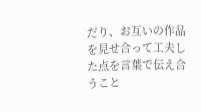だり、お互いの作品を見せ合って工夫した点を言葉で伝え合うこと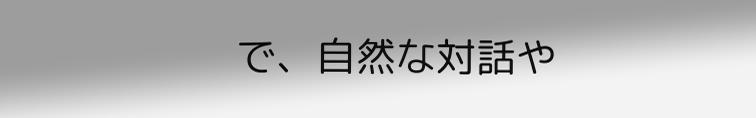で、自然な対話や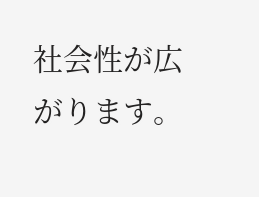社会性が広がります。